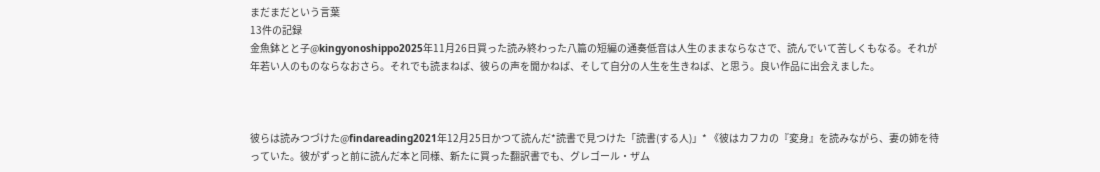まだまだという言葉
13件の記録
金魚鉢とと子@kingyonoshippo2025年11月26日買った読み終わった八篇の短編の通奏低音は人生のままならなさで、読んでいて苦しくもなる。それが年若い人のものならなおさら。それでも読まねば、彼らの声を聞かねば、そして自分の人生を生きねば、と思う。良い作品に出会えました。



彼らは読みつづけた@findareading2021年12月25日かつて読んだ*読書で見つけた「読書(する人)」* 《彼はカフカの『変身』を読みながら、妻の姉を待っていた。彼がずっと前に読んだ本と同様、新たに買った翻訳書でも、グレゴール・ザム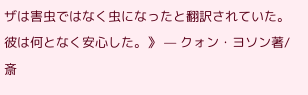ザは害虫ではなく虫になったと翻訳されていた。彼は何となく安心した。》 — クォン・ヨソン著/斎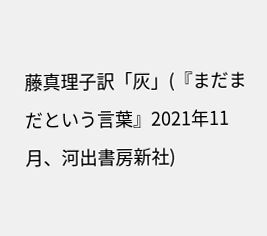藤真理子訳「灰」(『まだまだという言葉』2021年11月、河出書房新社)